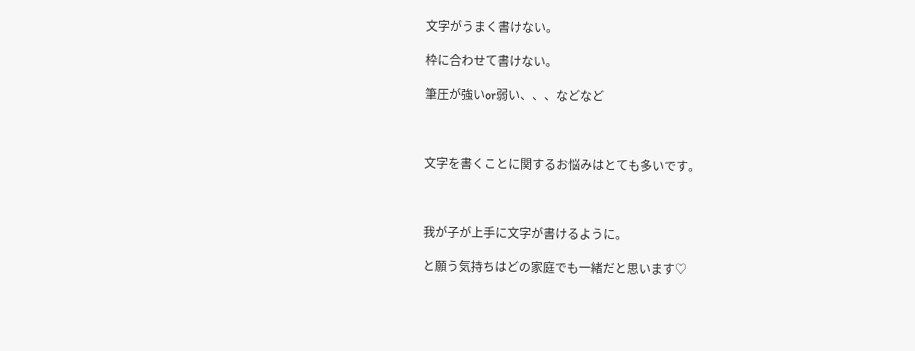文字がうまく書けない。

枠に合わせて書けない。

筆圧が強いor弱い、、、などなど



文字を書くことに関するお悩みはとても多いです。



我が子が上手に文字が書けるように。

と願う気持ちはどの家庭でも一緒だと思います♡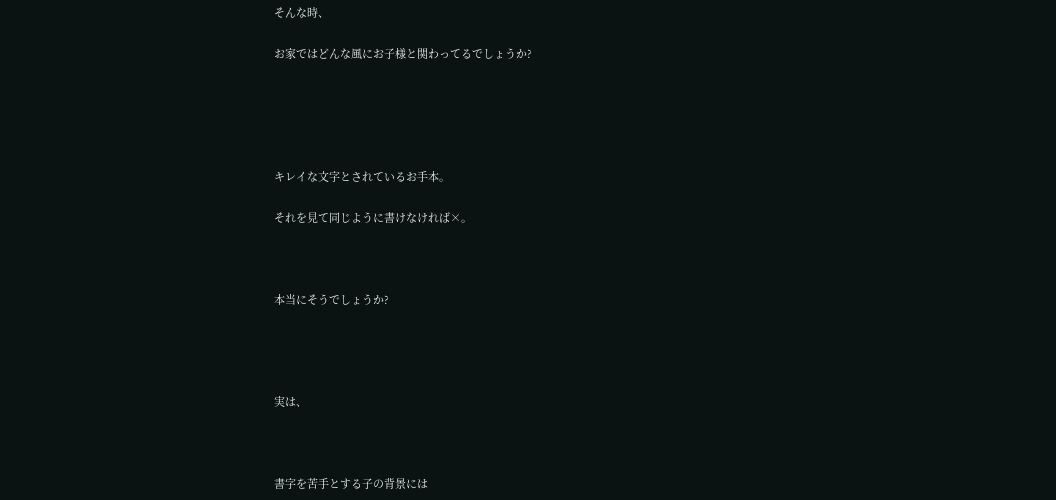そんな時、

お家ではどんな風にお子様と関わってるでしょうか?





キレイな文字とされているお手本。

それを見て同じように書けなければ×。



本当にそうでしょうか?




実は、



書字を苦手とする子の背景には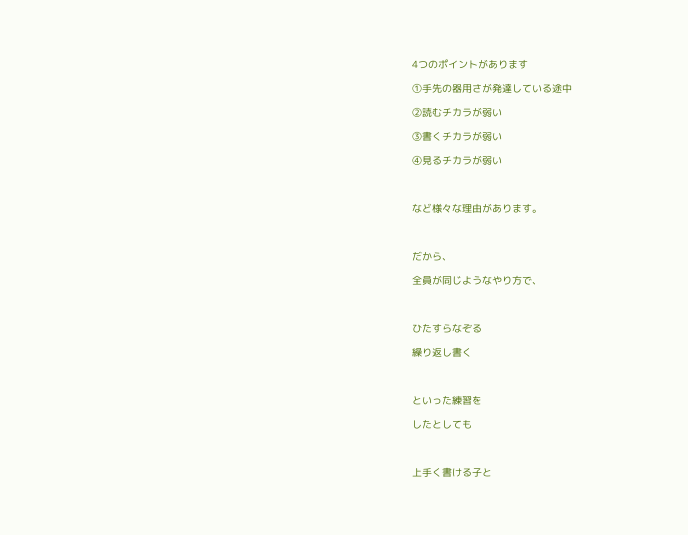4つのポイントがあります

①手先の器用さが発達している途中

②読むチカラが弱い

③書くチカラが弱い

➃見るチカラが弱い



など様々な理由があります。



だから、

全員が同じようなやり方で、



ひたすらなぞる

繰り返し書く



といった練習を

したとしても



上手く書ける子と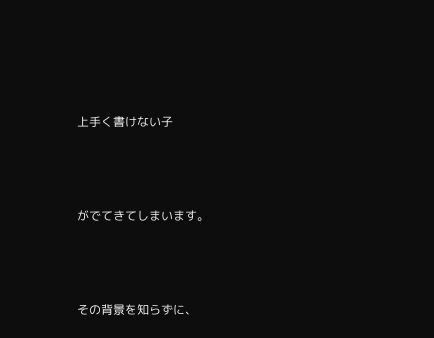上手く書けない子



がでてきてしまいます。



その背景を知らずに、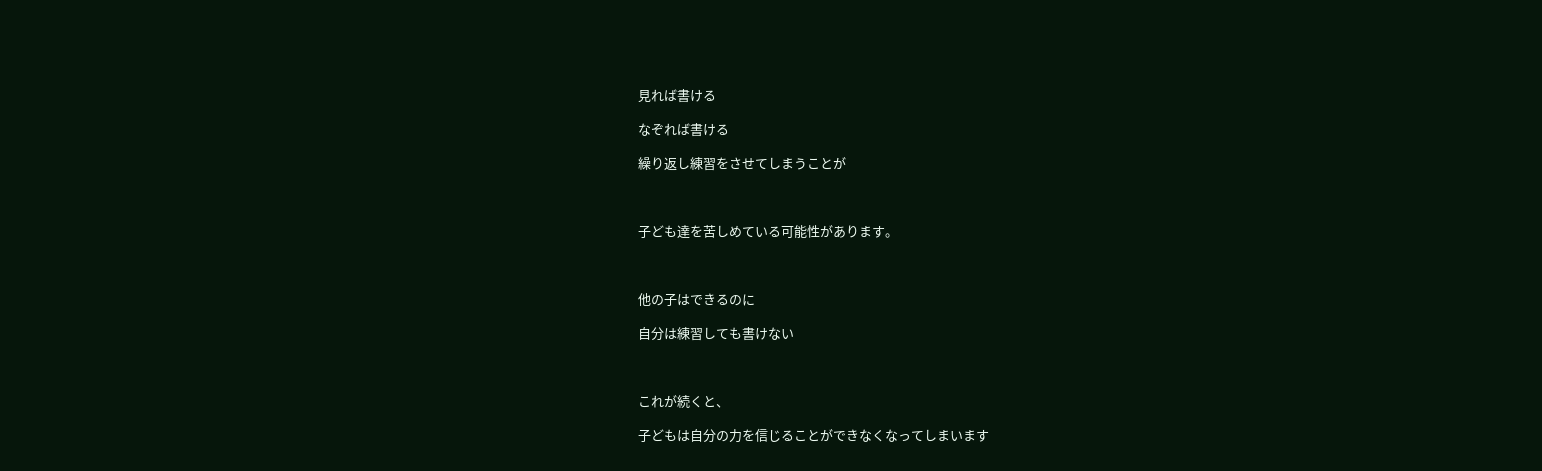見れば書ける

なぞれば書ける

繰り返し練習をさせてしまうことが



子ども達を苦しめている可能性があります。



他の子はできるのに

自分は練習しても書けない



これが続くと、

子どもは自分の力を信じることができなくなってしまいます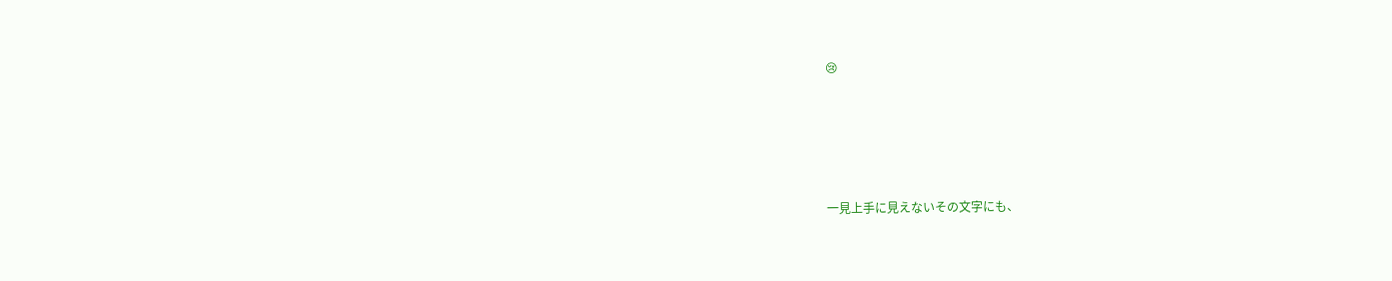😢





一見上手に見えないその文字にも、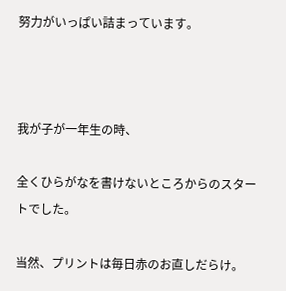努力がいっぱい詰まっています。



我が子が一年生の時、

全くひらがなを書けないところからのスタートでした。

当然、プリントは毎日赤のお直しだらけ。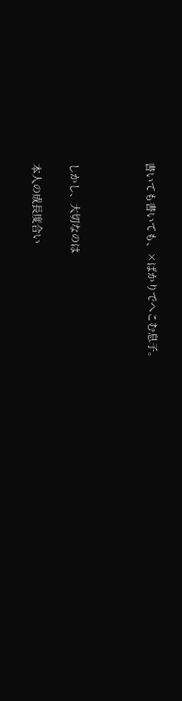書いても書いても、×ばかりでへこむ息子。



しかし、大切なのは

本人の成長度合い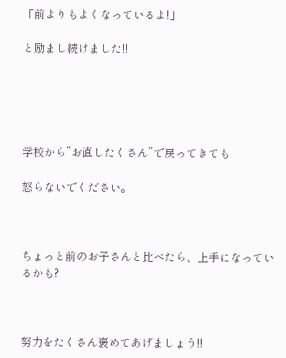「前よりもよくなっているよ!」

と励まし続けました!!





学校から”お直したくさん”で戻ってきても

怒らないでください。



ちょっと前のお子さんと比べたら、上手になっているかも?



努力をたくさん褒めてあげましょう!!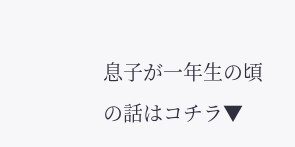息子が一年生の頃の話はコチラ▼